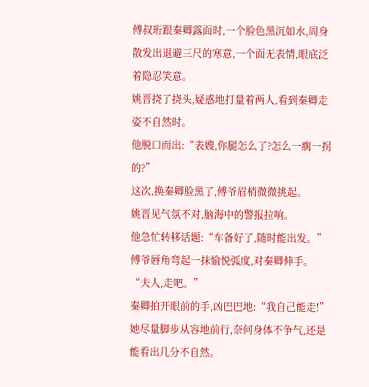傅叔珩跟秦卿露面时,一个脸色黑沉如水,周身散发出退避三尺的寒意,一个面无表情,眼底泛着隐忍笑意。
姚晋挠了挠头,疑惑地打量着两人,看到秦卿走姿不自然时。
他脱口而出:“表嫂,你腿怎么了?怎么一瘸一拐的?”
这次,换秦卿脸黑了,傅爷眉梢微微挑起。
姚晋见气氛不对,脑海中的警报拉响。
他急忙转移话题:“车备好了,随时能出发。”
傅爷唇角弯起一抹愉悦弧度,对秦卿伸手。
“夫人,走吧。”
秦卿拍开眼前的手,凶巴巴地:“我自己能走!”
她尽量脚步从容地前行,奈何身体不争气,还是能看出几分不自然。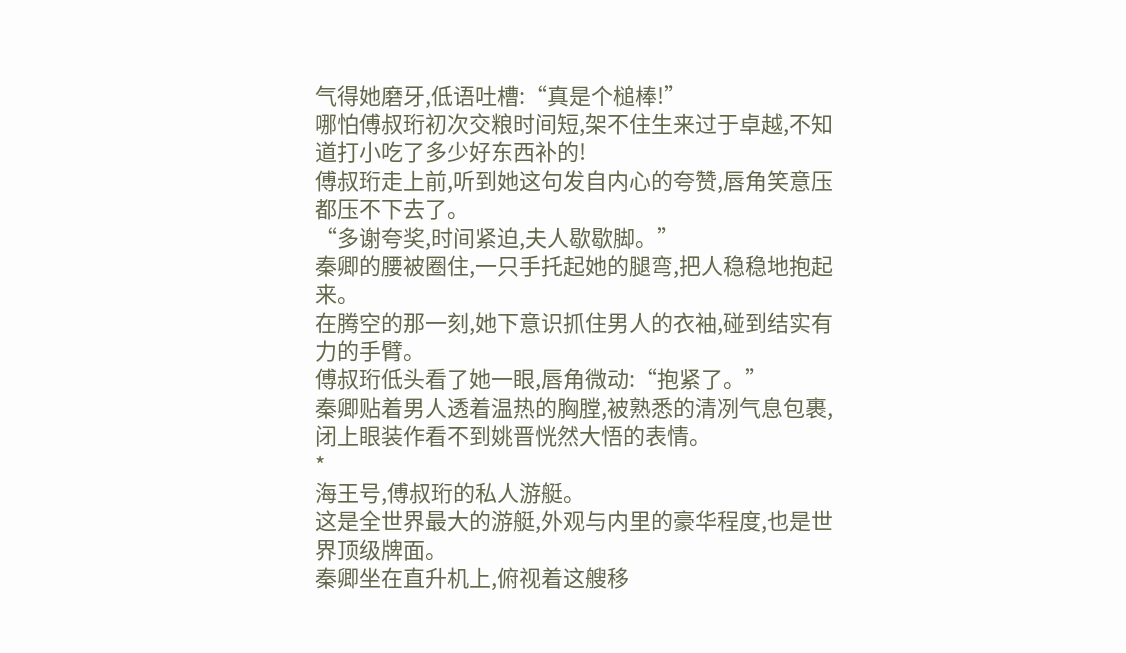气得她磨牙,低语吐槽:“真是个槌棒!”
哪怕傅叔珩初次交粮时间短,架不住生来过于卓越,不知道打小吃了多少好东西补的!
傅叔珩走上前,听到她这句发自内心的夸赞,唇角笑意压都压不下去了。
“多谢夸奖,时间紧迫,夫人歇歇脚。”
秦卿的腰被圈住,一只手托起她的腿弯,把人稳稳地抱起来。
在腾空的那一刻,她下意识抓住男人的衣袖,碰到结实有力的手臂。
傅叔珩低头看了她一眼,唇角微动:“抱紧了。”
秦卿贴着男人透着温热的胸膛,被熟悉的清冽气息包裹,闭上眼装作看不到姚晋恍然大悟的表情。
*
海王号,傅叔珩的私人游艇。
这是全世界最大的游艇,外观与内里的豪华程度,也是世界顶级牌面。
秦卿坐在直升机上,俯视着这艘移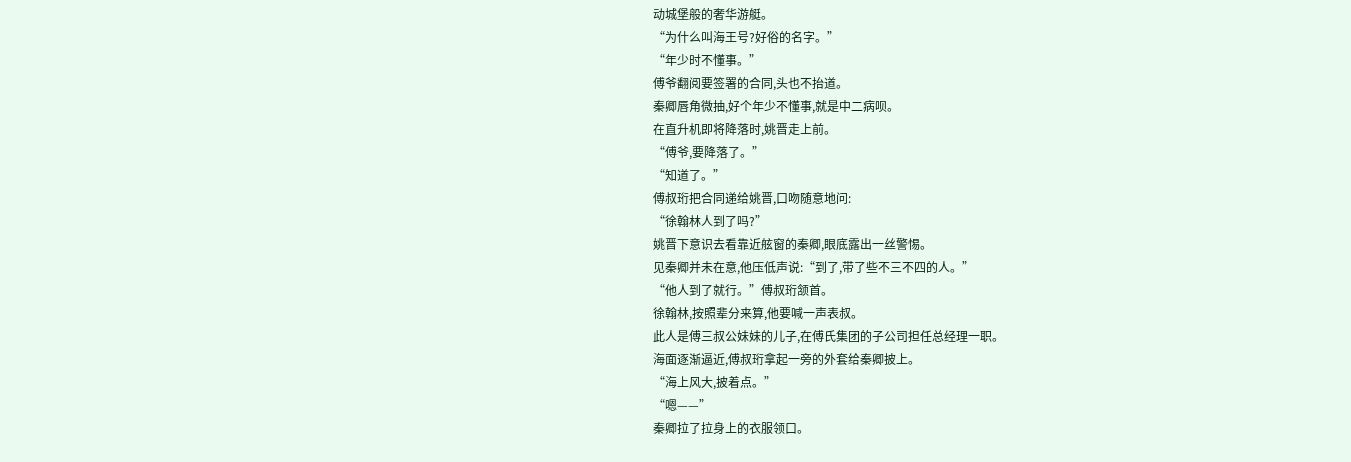动城堡般的奢华游艇。
“为什么叫海王号?好俗的名字。”
“年少时不懂事。”
傅爷翻阅要签署的合同,头也不抬道。
秦卿唇角微抽,好个年少不懂事,就是中二病呗。
在直升机即将降落时,姚晋走上前。
“傅爷,要降落了。”
“知道了。”
傅叔珩把合同递给姚晋,口吻随意地问:
“徐翰林人到了吗?”
姚晋下意识去看靠近舷窗的秦卿,眼底露出一丝警惕。
见秦卿并未在意,他压低声说:“到了,带了些不三不四的人。”
“他人到了就行。”傅叔珩颔首。
徐翰林,按照辈分来算,他要喊一声表叔。
此人是傅三叔公妹妹的儿子,在傅氏集团的子公司担任总经理一职。
海面逐渐逼近,傅叔珩拿起一旁的外套给秦卿披上。
“海上风大,披着点。”
“嗯——”
秦卿拉了拉身上的衣服领口。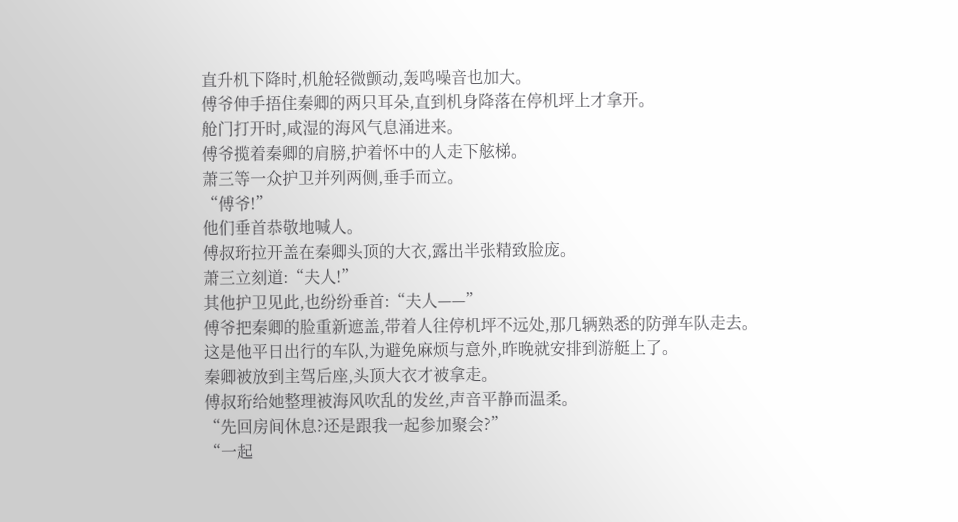直升机下降时,机舱轻微颤动,轰鸣噪音也加大。
傅爷伸手捂住秦卿的两只耳朵,直到机身降落在停机坪上才拿开。
舱门打开时,咸湿的海风气息涌进来。
傅爷揽着秦卿的肩膀,护着怀中的人走下舷梯。
萧三等一众护卫并列两侧,垂手而立。
“傅爷!”
他们垂首恭敬地喊人。
傅叔珩拉开盖在秦卿头顶的大衣,露出半张精致脸庞。
萧三立刻道:“夫人!”
其他护卫见此,也纷纷垂首:“夫人——”
傅爷把秦卿的脸重新遮盖,带着人往停机坪不远处,那几辆熟悉的防弹车队走去。
这是他平日出行的车队,为避免麻烦与意外,昨晚就安排到游艇上了。
秦卿被放到主驾后座,头顶大衣才被拿走。
傅叔珩给她整理被海风吹乱的发丝,声音平静而温柔。
“先回房间休息?还是跟我一起参加聚会?”
“一起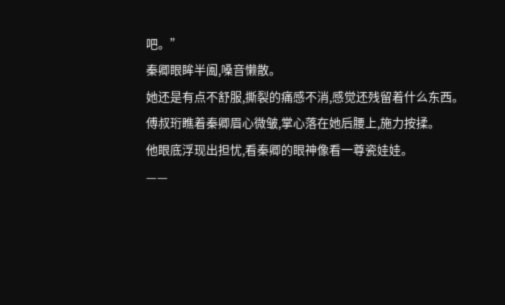吧。”
秦卿眼眸半阖,嗓音懒散。
她还是有点不舒服,撕裂的痛感不消,感觉还残留着什么东西。
傅叔珩瞧着秦卿眉心微皱,掌心落在她后腰上,施力按揉。
他眼底浮现出担忧,看秦卿的眼神像看一尊瓷娃娃。
——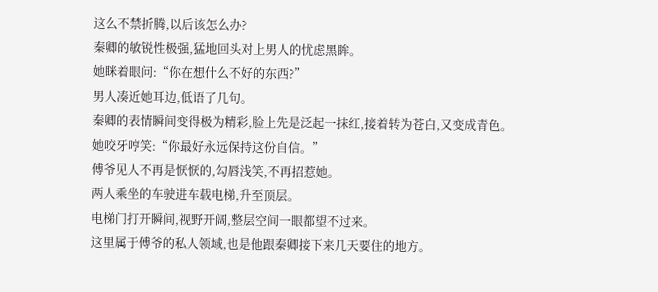这么不禁折腾,以后该怎么办?
秦卿的敏锐性极强,猛地回头对上男人的忧虑黑眸。
她眯着眼问:“你在想什么不好的东西?”
男人凑近她耳边,低语了几句。
秦卿的表情瞬间变得极为精彩,脸上先是泛起一抹红,接着转为苍白,又变成青色。
她咬牙哼笑:“你最好永远保持这份自信。”
傅爷见人不再是恹恹的,勾唇浅笑,不再招惹她。
两人乘坐的车驶进车载电梯,升至顶层。
电梯门打开瞬间,视野开阔,整层空间一眼都望不过来。
这里属于傅爷的私人领域,也是他跟秦卿接下来几天要住的地方。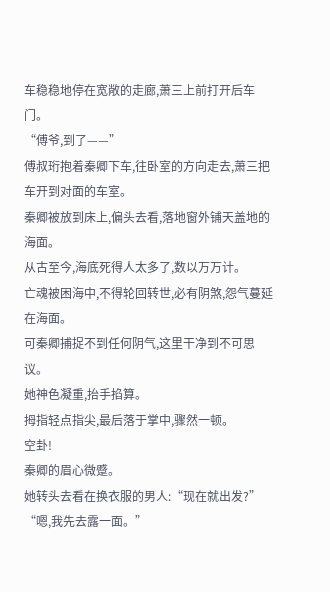车稳稳地停在宽敞的走廊,萧三上前打开后车门。
“傅爷,到了——”
傅叔珩抱着秦卿下车,往卧室的方向走去,萧三把车开到对面的车室。
秦卿被放到床上,偏头去看,落地窗外铺天盖地的海面。
从古至今,海底死得人太多了,数以万万计。
亡魂被困海中,不得轮回转世,必有阴煞,怨气蔓延在海面。
可秦卿捕捉不到任何阴气,这里干净到不可思议。
她神色凝重,抬手掐算。
拇指轻点指尖,最后落于掌中,骤然一顿。
空卦!
秦卿的眉心微蹙。
她转头去看在换衣服的男人:“现在就出发?”
“嗯,我先去露一面。”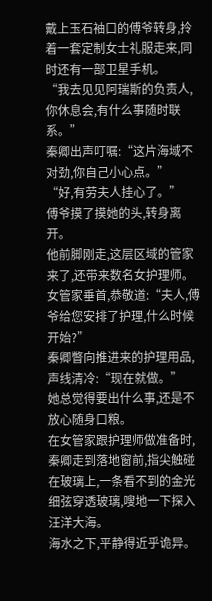戴上玉石袖口的傅爷转身,拎着一套定制女士礼服走来,同时还有一部卫星手机。
“我去见见阿瑞斯的负责人,你休息会,有什么事随时联系。”
秦卿出声叮嘱:“这片海域不对劲,你自己小心点。”
“好,有劳夫人挂心了。”
傅爷摸了摸她的头,转身离开。
他前脚刚走,这层区域的管家来了,还带来数名女护理师。
女管家垂首,恭敬道:“夫人,傅爷给您安排了护理,什么时候开始?”
秦卿瞥向推进来的护理用品,声线清冷:“现在就做。”
她总觉得要出什么事,还是不放心随身口粮。
在女管家跟护理师做准备时,秦卿走到落地窗前,指尖触碰在玻璃上,一条看不到的金光细弦穿透玻璃,嗖地一下探入汪洋大海。
海水之下,平静得近乎诡异。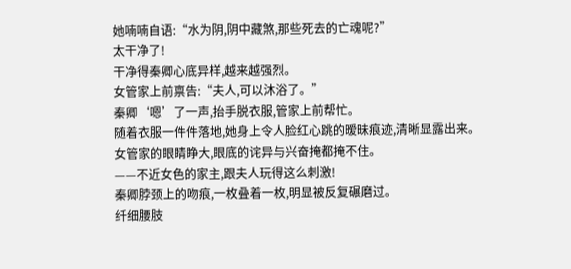她喃喃自语:“水为阴,阴中藏煞,那些死去的亡魂呢?”
太干净了!
干净得秦卿心底异样,越来越强烈。
女管家上前禀告:“夫人,可以沐浴了。”
秦卿‘嗯’了一声,抬手脱衣服,管家上前帮忙。
随着衣服一件件落地,她身上令人脸红心跳的暧昧痕迹,清晰显露出来。
女管家的眼睛睁大,眼底的诧异与兴奋掩都掩不住。
——不近女色的家主,跟夫人玩得这么刺激!
秦卿脖颈上的吻痕,一枚叠着一枚,明显被反复碾磨过。
纤细腰肢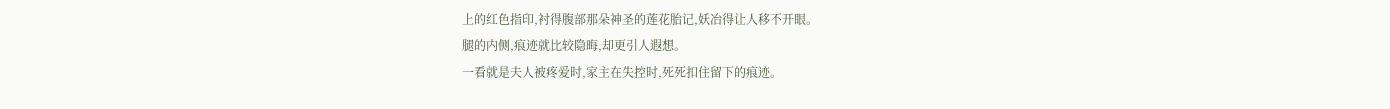上的红色指印,衬得腹部那朵神圣的莲花胎记,妖冶得让人移不开眼。
腿的内侧,痕迹就比较隐晦,却更引人遐想。
一看就是夫人被疼爱时,家主在失控时,死死扣住留下的痕迹。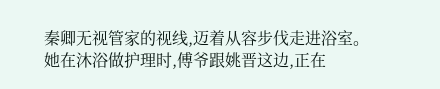秦卿无视管家的视线,迈着从容步伐走进浴室。
她在沐浴做护理时,傅爷跟姚晋这边,正在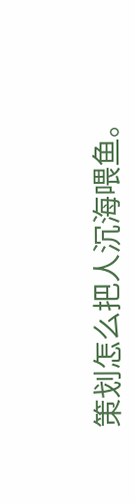策划怎么把人沉海喂鱼。